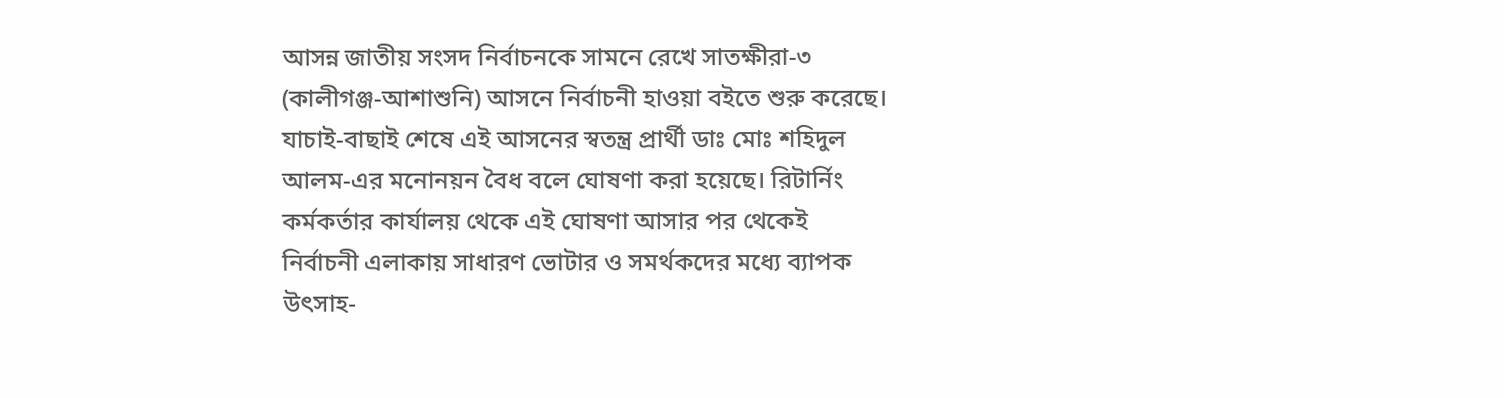আসন্ন জাতীয় সংসদ নির্বাচনকে সামনে রেখে সাতক্ষীরা-৩ (কালীগঞ্জ-আশাশুনি) আসনে নির্বাচনী হাওয়া বইতে শুরু করেছে। যাচাই-বাছাই শেষে এই আসনের স্বতন্ত্র প্রার্থী ডাঃ মোঃ শহিদুল আলম-এর মনোনয়ন বৈধ বলে ঘোষণা করা হয়েছে। রিটার্নিং কর্মকর্তার কার্যালয় থেকে এই ঘোষণা আসার পর থেকেই নির্বাচনী এলাকায় সাধারণ ভোটার ও সমর্থকদের মধ্যে ব্যাপক উৎসাহ-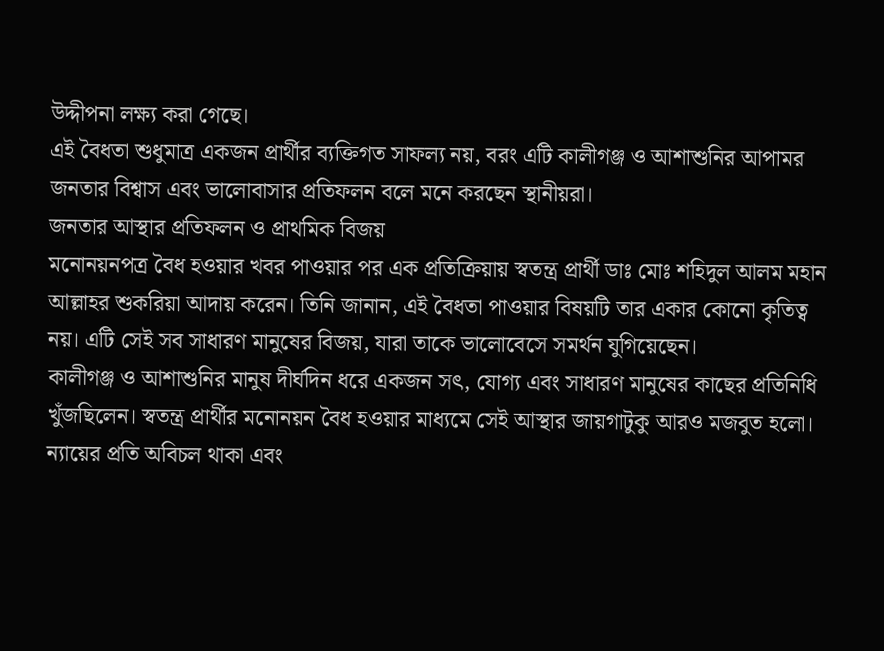উদ্দীপনা লক্ষ্য করা গেছে।
এই বৈধতা শুধুমাত্র একজন প্রার্থীর ব্যক্তিগত সাফল্য নয়, বরং এটি কালীগঞ্জ ও আশাশুনির আপামর জনতার বিশ্বাস এবং ভালোবাসার প্রতিফলন বলে মনে করছেন স্থানীয়রা।
জনতার আস্থার প্রতিফলন ও প্রাথমিক বিজয়
মনোনয়নপত্র বৈধ হওয়ার খবর পাওয়ার পর এক প্রতিক্রিয়ায় স্বতন্ত্র প্রার্থী ডাঃ মোঃ শহিদুল আলম মহান আল্লাহর শুকরিয়া আদায় করেন। তিনি জানান, এই বৈধতা পাওয়ার বিষয়টি তার একার কোনো কৃতিত্ব নয়। এটি সেই সব সাধারণ মানুষের বিজয়, যারা তাকে ভালোবেসে সমর্থন যুগিয়েছেন।
কালীগঞ্জ ও আশাশুনির মানুষ দীর্ঘদিন ধরে একজন সৎ, যোগ্য এবং সাধারণ মানুষের কাছের প্রতিনিধি খুঁজছিলেন। স্বতন্ত্র প্রার্থীর মনোনয়ন বৈধ হওয়ার মাধ্যমে সেই আস্থার জায়গাটুকু আরও মজবুত হলো। ন্যায়ের প্রতি অবিচল থাকা এবং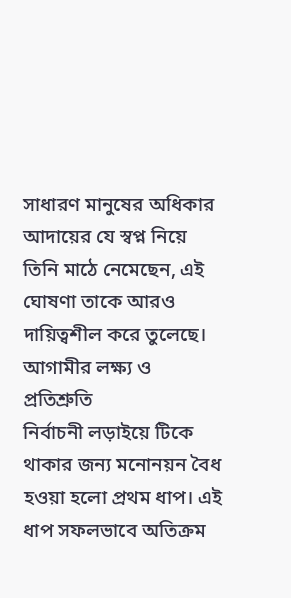সাধারণ মানুষের অধিকার আদায়ের যে স্বপ্ন নিয়ে তিনি মাঠে নেমেছেন, এই ঘোষণা তাকে আরও দায়িত্বশীল করে তুলেছে।
আগামীর লক্ষ্য ও প্রতিশ্রুতি
নির্বাচনী লড়াইয়ে টিকে থাকার জন্য মনোনয়ন বৈধ হওয়া হলো প্রথম ধাপ। এই ধাপ সফলভাবে অতিক্রম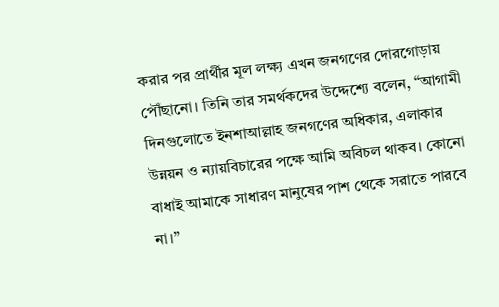করার পর প্রার্থীর মূল লক্ষ্য এখন জনগণের দোরগোড়ায় পৌঁছানো। তিনি তার সমর্থকদের উদ্দেশ্যে বলেন, “আগামী দিনগুলোতে ইনশাআল্লাহ জনগণের অধিকার, এলাকার উন্নয়ন ও ন্যায়বিচারের পক্ষে আমি অবিচল থাকব। কোনো বাধাই আমাকে সাধারণ মানুষের পাশ থেকে সরাতে পারবে না।”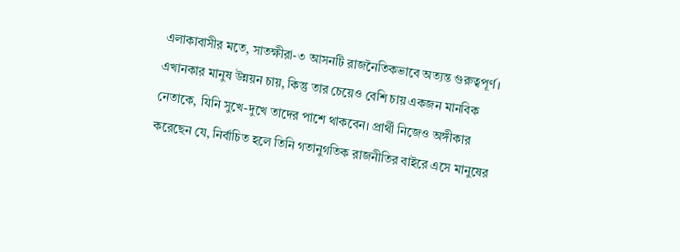এলাকাবাসীর মতে, সাতক্ষীরা-৩ আসনটি রাজনৈতিকভাবে অত্যন্ত গুরুত্বপূর্ণ। এখানকার মানুষ উন্নয়ন চায়, কিন্তু তার চেয়েও বেশি চায় একজন মানবিক নেতাকে, যিনি সুখে-দুখে তাদের পাশে থাকবেন। প্রার্থী নিজেও অঙ্গীকার করেছেন যে, নির্বাচিত হলে তিনি গতানুগতিক রাজনীতির বাইরে এসে মানুষের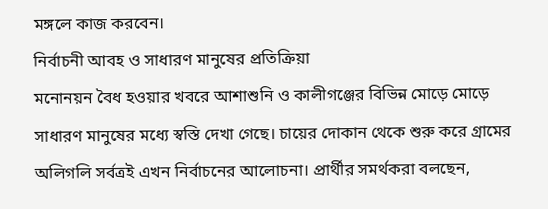মঙ্গলে কাজ করবেন।
নির্বাচনী আবহ ও সাধারণ মানুষের প্রতিক্রিয়া
মনোনয়ন বৈধ হওয়ার খবরে আশাশুনি ও কালীগঞ্জের বিভিন্ন মোড়ে মোড়ে সাধারণ মানুষের মধ্যে স্বস্তি দেখা গেছে। চায়ের দোকান থেকে শুরু করে গ্রামের অলিগলি সর্বত্রই এখন নির্বাচনের আলোচনা। প্রার্থীর সমর্থকরা বলছেন,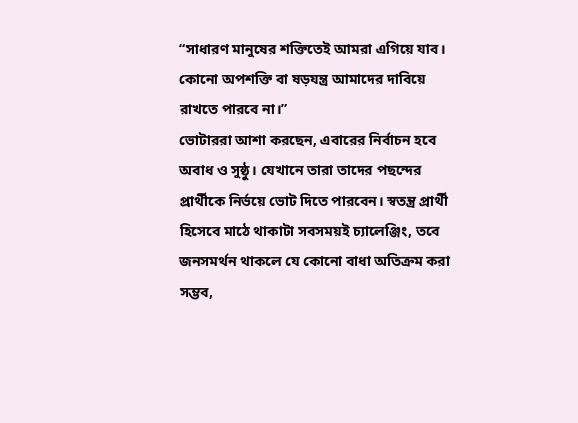“সাধারণ মানুষের শক্তিতেই আমরা এগিয়ে যাব। কোনো অপশক্তি বা ষড়যন্ত্র আমাদের দাবিয়ে রাখতে পারবে না।”
ভোটাররা আশা করছেন, এবারের নির্বাচন হবে অবাধ ও সুষ্ঠু। যেখানে তারা তাদের পছন্দের প্রার্থীকে নির্ভয়ে ভোট দিতে পারবেন। স্বতন্ত্র প্রার্থী হিসেবে মাঠে থাকাটা সবসময়ই চ্যালেঞ্জিং, তবে জনসমর্থন থাকলে যে কোনো বাধা অতিক্রম করা সম্ভব,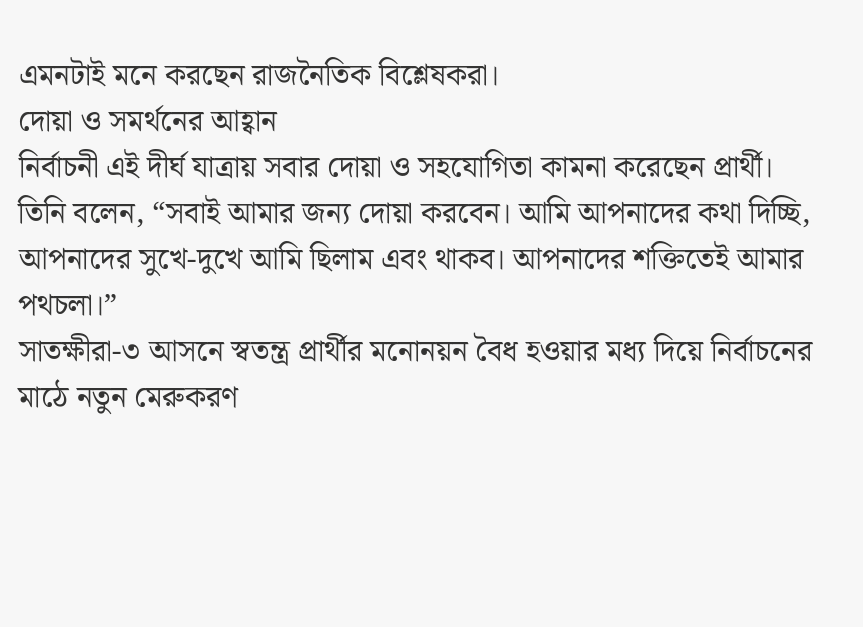এমনটাই মনে করছেন রাজনৈতিক বিশ্লেষকরা।
দোয়া ও সমর্থনের আহ্বান
নির্বাচনী এই দীর্ঘ যাত্রায় সবার দোয়া ও সহযোগিতা কামনা করেছেন প্রার্থী। তিনি বলেন, “সবাই আমার জন্য দোয়া করবেন। আমি আপনাদের কথা দিচ্ছি, আপনাদের সুখে-দুখে আমি ছিলাম এবং থাকব। আপনাদের শক্তিতেই আমার পথচলা।”
সাতক্ষীরা-৩ আসনে স্বতন্ত্র প্রার্থীর মনোনয়ন বৈধ হওয়ার মধ্য দিয়ে নির্বাচনের মাঠে নতুন মেরুকরণ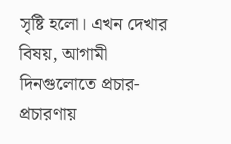সৃষ্টি হলো। এখন দেখার বিষয়, আগামী দিনগুলোতে প্রচার-প্রচারণায়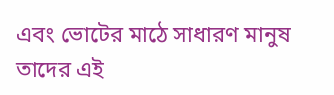এবং ভোটের মাঠে সাধারণ মানুষ তাদের এই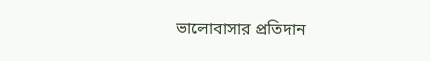ভালোবাসার প্রতিদান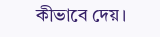কীভাবে দেয়।